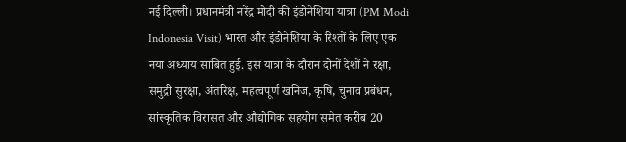नई दिल्ली। प्रधानमंत्री नरेंद्र मोदी की इंडोनेशिया यात्रा (PM Modi Indonesia Visit) भारत और इंडोनेशिया के रिश्तों के लिए एक नया अध्याय साबित हुई. इस यात्रा के दौरान दोनों देशों ने रक्षा, समुद्री सुरक्षा, अंतरिक्ष, महत्वपूर्ण खनिज, कृषि, चुनाव प्रबंधन, सांस्कृतिक विरासत और औद्योगिक सहयोग समेत करीब 20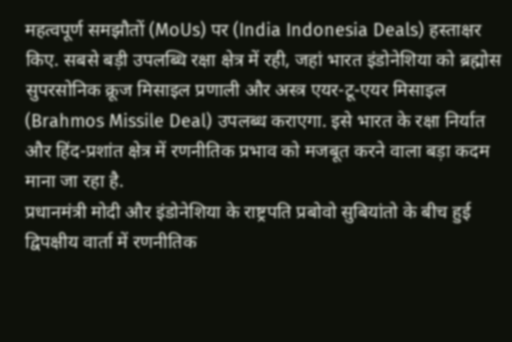महत्वपूर्ण समझौतों (MoUs) पर (India Indonesia Deals) हस्ताक्षर किए. सबसे बड़ी उपलब्धि रक्षा क्षेत्र में रही, जहां भारत इंडोनेशिया को ब्रह्मोस सुपरसोनिक क्रूज मिसाइल प्रणाली और अस्त्र एयर-टू-एयर मिसाइल (Brahmos Missile Deal) उपलब्ध कराएगा. इसे भारत के रक्षा निर्यात और हिंद-प्रशांत क्षेत्र में रणनीतिक प्रभाव को मजबूत करने वाला बड़ा कदम माना जा रहा है.
प्रधानमंत्री मोदी और इंडोनेशिया के राष्ट्रपति प्रबोवो सुबियांतो के बीच हुई द्विपक्षीय वार्ता में रणनीतिक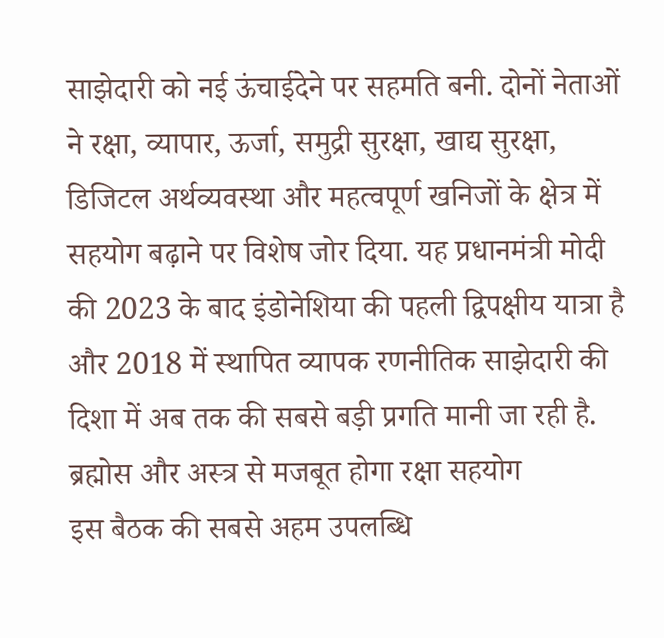साझेदारी को नई ऊंचाईदेने पर सहमति बनी. दोनों नेताओं ने रक्षा, व्यापार, ऊर्जा, समुद्री सुरक्षा, खाद्य सुरक्षा, डिजिटल अर्थव्यवस्था और महत्वपूर्ण खनिजों के क्षेत्र में सहयोग बढ़ाने पर विशेष जोर दिया. यह प्रधानमंत्री मोदी की 2023 के बाद इंडोनेशिया की पहली द्विपक्षीय यात्रा है और 2018 में स्थापित व्यापक रणनीतिक साझेदारी की दिशा में अब तक की सबसे बड़ी प्रगति मानी जा रही है.
ब्रह्मोस और अस्त्र से मजबूत होगा रक्षा सहयोग
इस बैठक की सबसे अहम उपलब्धि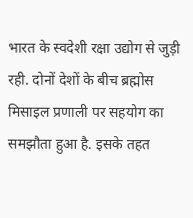भारत के स्वदेशी रक्षा उद्योग से जुड़ी रही. दोनों देशों के बीच ब्रह्मोस मिसाइल प्रणाली पर सहयोग का समझौता हुआ है. इसके तहत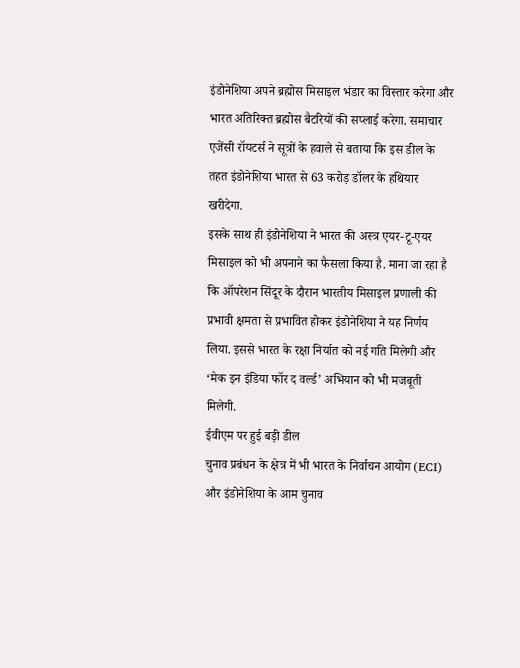इंडोनेशिया अपने ब्रह्मोस मिसाइल भंडार का विस्तार करेगा और भारत अतिरिक्त ब्रह्मोस बैटरियों की सप्लाई करेगा. समाचार एजेंसी रॉयटर्स ने सूत्रों के हवाले से बताया कि इस डील के तहत इंडोनेशिया भारत से 63 करोड़ डॉलर के हथियार खरीदेगा.
इसके साथ ही इंडोनेशिया ने भारत की अस्त्र एयर-टू-एयर मिसाइल को भी अपनाने का फैसला किया है. माना जा रहा है कि ऑपरेशन सिंदूर के दौरान भारतीय मिसाइल प्रणाली की प्रभावी क्षमता से प्रभावित होकर इंडोनेशिया ने यह निर्णय लिया. इससे भारत के रक्षा निर्यात को नई गति मिलेगी और ‘मेक इन इंडिया फॉर द वर्ल्ड’ अभियान को भी मजबूती मिलेगी.
ईवीएम पर हुई बड़ी डील
चुनाव प्रबंधन के क्षेत्र में भी भारत के निर्वाचन आयोग (ECI) और इंडोनेशिया के आम चुनाव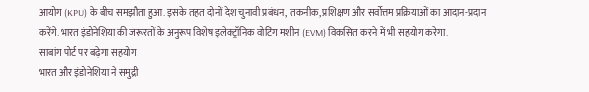आयोग (KPU) के बीच समझौता हुआ. इसके तहत दोनों देश चुनावी प्रबंधन, तकनीक, प्रशिक्षण और सर्वोत्तम प्रक्रियाओं का आदान-प्रदान करेंगे. भारत इंडोनेशिया की जरूरतों के अनुरूप विशेष इलेक्ट्रॉनिक वोटिंग मशीन (EVM) विकसित करने में भी सहयोग करेगा.
साबांग पोर्ट पर बढ़ेगा सहयोग
भारत और इंडोनेशिया ने समुद्री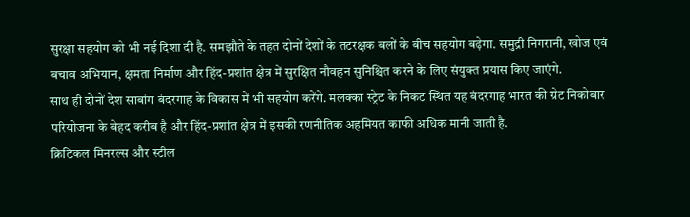सुरक्षा सहयोग को भी नई दिशा दी है. समझौते के तहत दोनों देशों के तटरक्षक बलों के बीच सहयोग बढ़ेगा. समुद्री निगरानी, खोज एवं बचाव अभियान, क्षमता निर्माण और हिंद-प्रशांत क्षेत्र में सुरक्षित नौवहन सुनिश्चित करने के लिए संयुक्त प्रयास किए जाएंगे.
साथ ही दोनों देश साबांग बंदरगाह के विकास में भी सहयोग करेंगे. मलक्का स्ट्रेट के निकट स्थित यह बंदरगाह भारत की ग्रेट निकोबार परियोजना के बेहद करीब है और हिंद-प्रशांत क्षेत्र में इसकी रणनीतिक अहमियत काफी अधिक मानी जाती है.
क्रिटिकल मिनरल्स और स्टील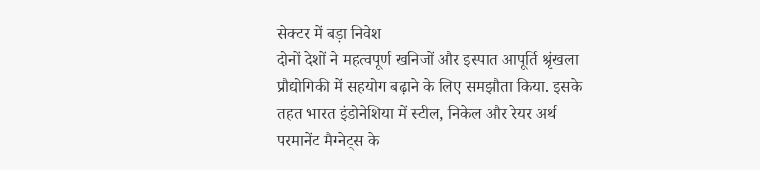सेक्टर में बड़ा निवेश
दोनों देशों ने महत्वपूर्ण खनिजों और इस्पात आपूर्ति श्रृंखला प्रौद्योगिकी में सहयोग बढ़ाने के लिए समझौता किया. इसके तहत भारत इंडोनेशिया में स्टील, निकेल और रेयर अर्थ परमानेंट मैग्नेट्स के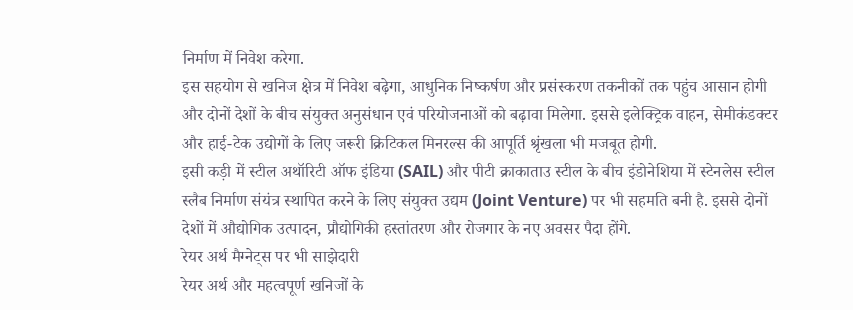निर्माण में निवेश करेगा.
इस सहयोग से खनिज क्षेत्र में निवेश बढ़ेगा, आधुनिक निष्कर्षण और प्रसंस्करण तकनीकों तक पहुंच आसान होगी और दोनों देशों के बीच संयुक्त अनुसंधान एवं परियोजनाओं को बढ़ावा मिलेगा. इससे इलेक्ट्रिक वाहन, सेमीकंडक्टर और हाई-टेक उद्योगों के लिए जरूरी क्रिटिकल मिनरल्स की आपूर्ति श्रृंखला भी मजबूत होगी.
इसी कड़ी में स्टील अथॉरिटी ऑफ इंडिया (SAIL) और पीटी क्राकाताउ स्टील के बीच इंडोनेशिया में स्टेनलेस स्टील स्लैब निर्माण संयंत्र स्थापित करने के लिए संयुक्त उद्यम (Joint Venture) पर भी सहमति बनी है. इससे दोनों देशों में औद्योगिक उत्पादन, प्रौद्योगिकी हस्तांतरण और रोजगार के नए अवसर पैदा होंगे.
रेयर अर्थ मैग्नेट्स पर भी साझेदारी
रेयर अर्थ और महत्वपूर्ण खनिजों के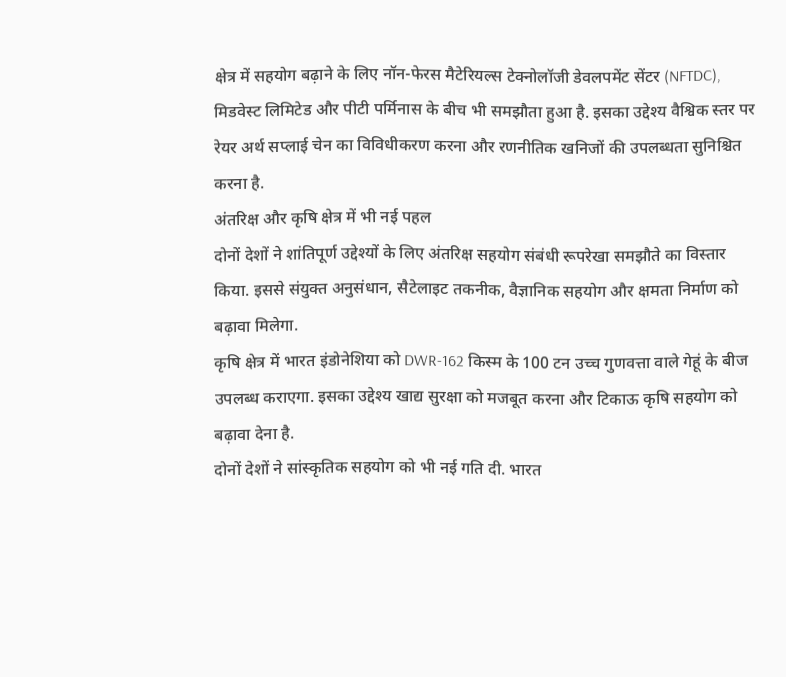क्षेत्र में सहयोग बढ़ाने के लिए नॉन-फेरस मैटेरियल्स टेक्नोलॉजी डेवलपमेंट सेंटर (NFTDC), मिडवेस्ट लिमिटेड और पीटी पर्मिनास के बीच भी समझौता हुआ है. इसका उद्देश्य वैश्विक स्तर पर रेयर अर्थ सप्लाई चेन का विविधीकरण करना और रणनीतिक खनिजों की उपलब्धता सुनिश्चित करना है.
अंतरिक्ष और कृषि क्षेत्र में भी नई पहल
दोनों देशों ने शांतिपूर्ण उद्देश्यों के लिए अंतरिक्ष सहयोग संबंधी रूपरेखा समझौते का विस्तार किया. इससे संयुक्त अनुसंधान, सैटेलाइट तकनीक, वैज्ञानिक सहयोग और क्षमता निर्माण को बढ़ावा मिलेगा.
कृषि क्षेत्र में भारत इंडोनेशिया को DWR-162 किस्म के 100 टन उच्च गुणवत्ता वाले गेहूं के बीज उपलब्ध कराएगा. इसका उद्देश्य खाद्य सुरक्षा को मजबूत करना और टिकाऊ कृषि सहयोग को बढ़ावा देना है.
दोनों देशों ने सांस्कृतिक सहयोग को भी नई गति दी. भारत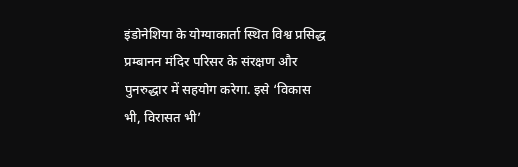इंडोनेशिया के योग्याकार्ता स्थित विश्व प्रसिद्ध प्रम्बानन मंदिर परिसर के संरक्षण और पुनरुद्धार में सहयोग करेगा. इसे ‘विकास भी, विरासत भी’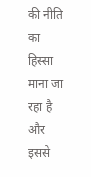की नीति का हिस्सा माना जा रहा है और इससे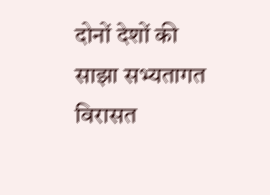दोनों देशों की साझा सभ्यतागत विरासत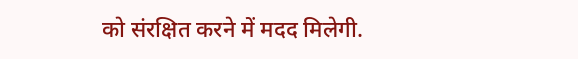को संरक्षित करने में मदद मिलेगी.